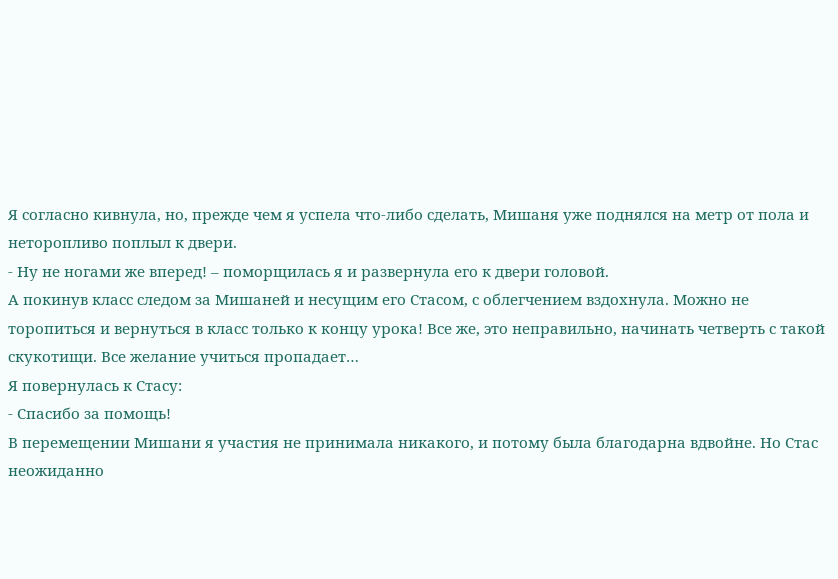Я согласно кивнула, но, прежде чем я успела что-либо сделать, Мишаня уже поднялся на метр от пола и неторопливо поплыл к двери.
- Ну не ногами же вперед! – поморщилась я и развернула его к двери головой.
А покинув класс следом за Мишаней и несущим его Стасом, с облегчением вздохнула. Можно не торопиться и вернуться в класс только к концу урока! Все же, это неправильно, начинать четверть с такой скукотищи. Все желание учиться пропадает…
Я повернулась к Стасу:
- Спасибо за помощь!
В перемещении Мишани я участия не принимала никакого, и потому была благодарна вдвойне. Но Стас неожиданно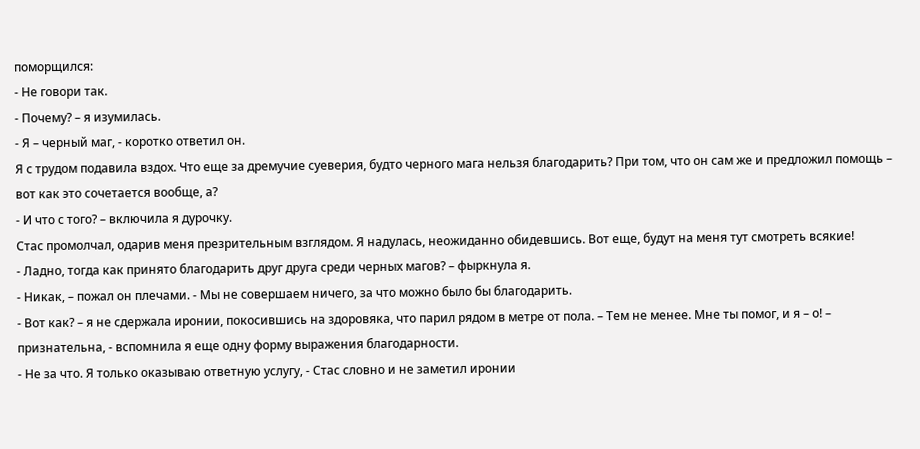поморщился:
- Не говори так.
- Почему? – я изумилась.
- Я – черный маг, - коротко ответил он.
Я с трудом подавила вздох. Что еще за дремучие суеверия, будто черного мага нельзя благодарить? При том, что он сам же и предложил помощь – вот как это сочетается вообще, а?
- И что с того? – включила я дурочку.
Стас промолчал, одарив меня презрительным взглядом. Я надулась, неожиданно обидевшись. Вот еще, будут на меня тут смотреть всякие!
- Ладно, тогда как принято благодарить друг друга среди черных магов? – фыркнула я.
- Никак, – пожал он плечами. - Мы не совершаем ничего, за что можно было бы благодарить.
- Вот как? – я не сдержала иронии, покосившись на здоровяка, что парил рядом в метре от пола. – Тем не менее. Мне ты помог, и я – о! – признательна, - вспомнила я еще одну форму выражения благодарности.
- Не за что. Я только оказываю ответную услугу, - Стас словно и не заметил иронии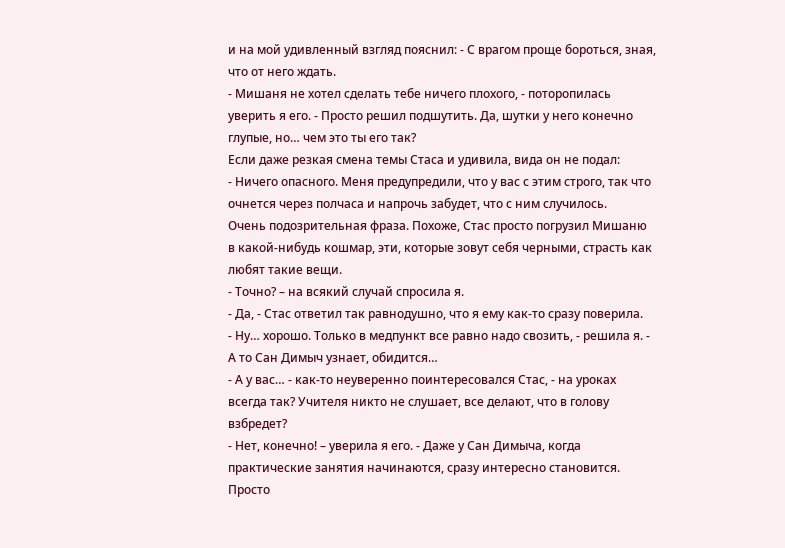и на мой удивленный взгляд пояснил: - С врагом проще бороться, зная, что от него ждать.
- Мишаня не хотел сделать тебе ничего плохого, - поторопилась уверить я его. - Просто решил подшутить. Да, шутки у него конечно глупые, но… чем это ты его так?
Если даже резкая смена темы Стаса и удивила, вида он не подал:
- Ничего опасного. Меня предупредили, что у вас с этим строго, так что очнется через полчаса и напрочь забудет, что с ним случилось.
Очень подозрительная фраза. Похоже, Стас просто погрузил Мишаню в какой-нибудь кошмар, эти, которые зовут себя черными, страсть как любят такие вещи.
- Точно? – на всякий случай спросила я.
- Да, - Стас ответил так равнодушно, что я ему как-то сразу поверила.
- Ну… хорошо. Только в медпункт все равно надо свозить, - решила я. - А то Сан Димыч узнает, обидится…
- А у вас… - как-то неуверенно поинтересовался Стас, - на уроках всегда так? Учителя никто не слушает, все делают, что в голову взбредет?
- Нет, конечно! – уверила я его. - Даже у Сан Димыча, когда практические занятия начинаются, сразу интересно становится. Просто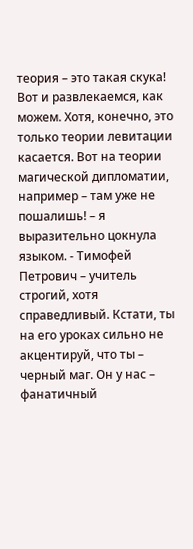теория – это такая скука! Вот и развлекаемся, как можем. Хотя, конечно, это только теории левитации касается. Вот на теории магической дипломатии, например – там уже не пошалишь! – я выразительно цокнула языком. - Тимофей Петрович – учитель строгий, хотя справедливый. Кстати, ты на его уроках сильно не акцентируй, что ты – черный маг. Он у нас – фанатичный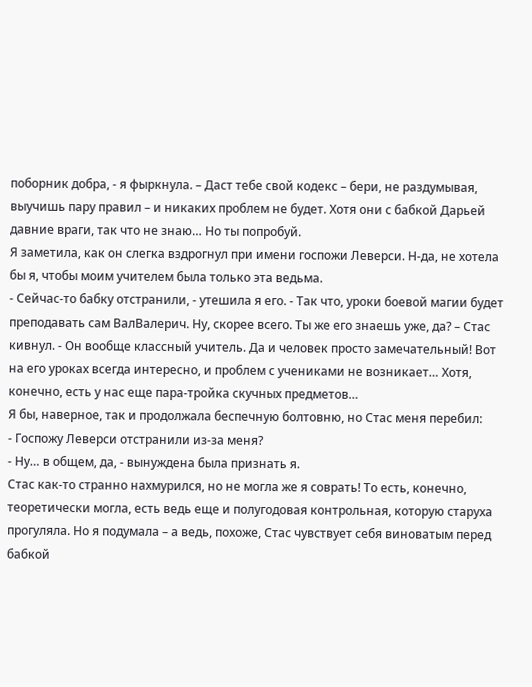поборник добра, - я фыркнула. – Даст тебе свой кодекс – бери, не раздумывая, выучишь пару правил – и никаких проблем не будет. Хотя они с бабкой Дарьей давние враги, так что не знаю… Но ты попробуй.
Я заметила, как он слегка вздрогнул при имени госпожи Леверси. Н-да, не хотела бы я, чтобы моим учителем была только эта ведьма.
- Сейчас-то бабку отстранили, - утешила я его. - Так что, уроки боевой магии будет преподавать сам ВалВалерич. Ну, скорее всего. Ты же его знаешь уже, да? – Стас кивнул. - Он вообще классный учитель. Да и человек просто замечательный! Вот на его уроках всегда интересно, и проблем с учениками не возникает… Хотя, конечно, есть у нас еще пара-тройка скучных предметов…
Я бы, наверное, так и продолжала беспечную болтовню, но Стас меня перебил:
- Госпожу Леверси отстранили из-за меня?
- Ну… в общем, да, - вынуждена была признать я.
Стас как-то странно нахмурился, но не могла же я соврать! То есть, конечно, теоретически могла, есть ведь еще и полугодовая контрольная, которую старуха прогуляла. Но я подумала – а ведь, похоже, Стас чувствует себя виноватым перед бабкой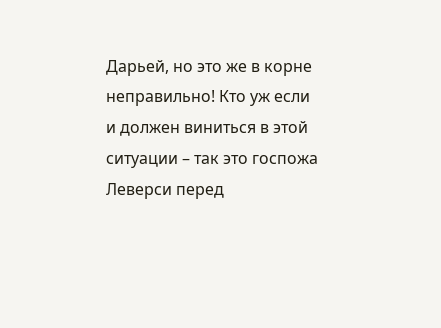Дарьей, но это же в корне неправильно! Кто уж если и должен виниться в этой ситуации – так это госпожа Леверси перед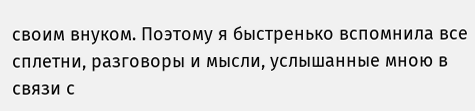своим внуком. Поэтому я быстренько вспомнила все сплетни, разговоры и мысли, услышанные мною в связи с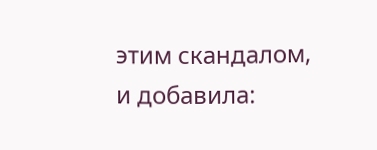этим скандалом, и добавила: